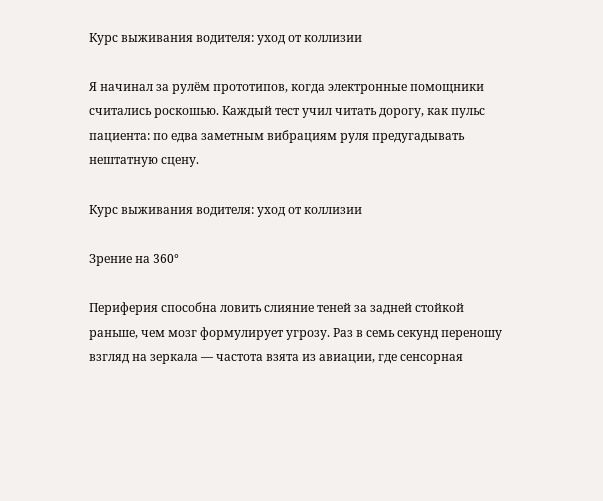Курс выживания водителя: уход от коллизии

Я начинал за рулём прототипов, когда электронные помощники считались роскошью. Каждый тест учил читать дорогу, как пульс пациента: по едва заметным вибрациям руля предугадывать нештатную сцену.

Курс выживания водителя: уход от коллизии

Зрение на 360°

Периферия способна ловить слияние теней за задней стойкой раньше, чем мозг формулирует угрозу. Раз в семь секунд переношу взгляд на зеркала — частота взята из авиации, где сенсорная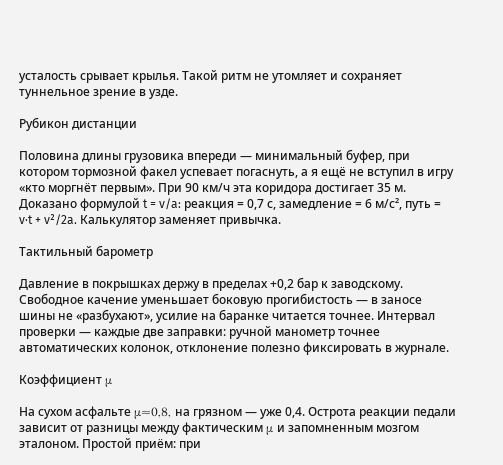усталость срывает крылья. Такой ритм не утомляет и сохраняет туннельное зрение в узде.

Рубикон дистанции

Половина длины грузовика впереди — минимальный буфер, при котором тормозной факел успевает погаснуть, а я ещё не вступил в игру «кто моргнёт первым». При 90 км/ч эта коридора достигает 35 м. Доказано формулой t = v/a: реакция = 0,7 с, замедление = 6 м/с², путь = v·t + v²/2a. Калькулятор заменяет привычка.

Тактильный барометр

Давление в покрышках держу в пределах +0,2 бар к заводскому. Свободное качение уменьшает боковую прогибистость — в заносе шины не «разбухают», усилие на баранке читается точнее. Интервал проверки — каждые две заправки: ручной манометр точнее автоматических колонок, отклонение полезно фиксировать в журнале.

Коэффициент μ

На сухом асфальте μ≈0,8, на грязном — уже 0,4. Острота реакции педали зависит от разницы между фактическим μ и запомненным мозгом эталоном. Простой приём: при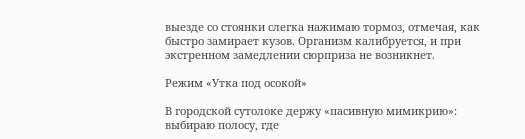выезде со стоянки слегка нажимаю тормоз, отмечая, как быстро замирает кузов. Организм калибруется, и при экстренном замедлении сюрприза не возникнет.

Режим «Утка под осокой»

В городской сутолоке держу «пасивную мимикрию»: выбираю полосу, где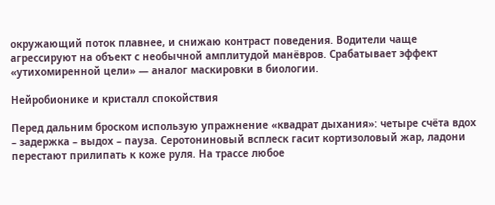окружающий поток плавнее, и снижаю контраст поведения. Водители чаще агрессируют на объект с необычной амплитудой манёвров. Срабатывает эффект «утихомиренной цели» — аналог маскировки в биологии.

Нейробионике и кристалл спокойствия

Перед дальним броском использую упражнение «квадрат дыхания»: четыре счёта вдох – задержка – выдох – пауза. Серотониновый всплеск гасит кортизоловый жар, ладони перестают прилипать к коже руля. На трассе любое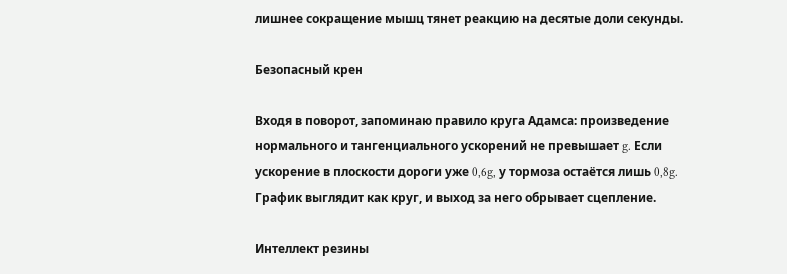лишнее сокращение мышц тянет реакцию на десятые доли секунды.

Безопасный крен

Входя в поворот, запоминаю правило круга Адамса: произведение нормального и тангенциального ускорений не превышает g. Если ускорение в плоскости дороги уже 0,6g, у тормоза остаётся лишь 0,8g. График выглядит как круг, и выход за него обрывает сцепление.

Интеллект резины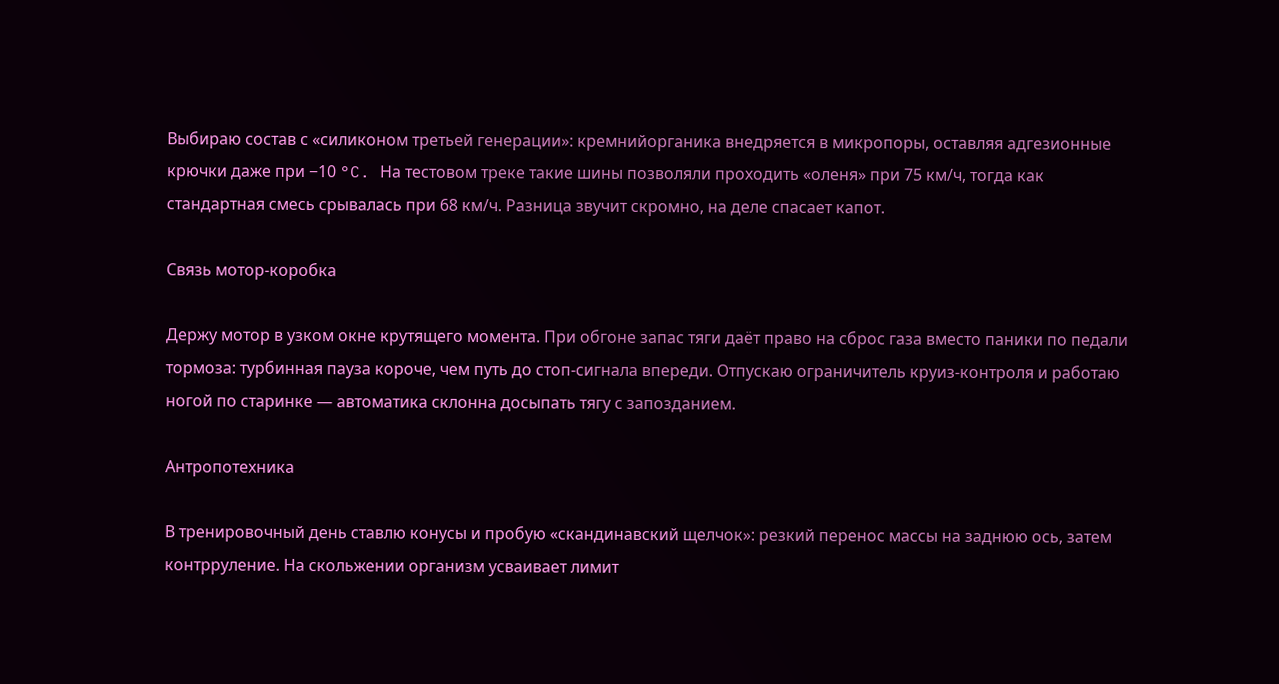Выбираю состав с «силиконом третьей генерации»: кремнийорганика внедряется в микропоры, оставляя адгезионные крючки даже при −10 °C. На тестовом треке такие шины позволяли проходить «оленя» при 75 км/ч, тогда как стандартная смесь срывалась при 68 км/ч. Разница звучит скромно, на деле спасает капот.

Связь мотор-коробка

Держу мотор в узком окне крутящего момента. При обгоне запас тяги даёт право на сброс газа вместо паники по педали тормоза: турбинная пауза короче, чем путь до стоп-сигнала впереди. Отпускаю ограничитель круиз-контроля и работаю ногой по старинке — автоматика склонна досыпать тягу с запозданием.

Антропотехника

В тренировочный день ставлю конусы и пробую «скандинавский щелчок»: резкий перенос массы на заднюю ось, затем контрруление. На скольжении организм усваивает лимит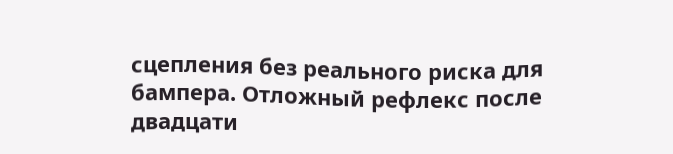сцепления без реального риска для бампера. Отложный рефлекс после двадцати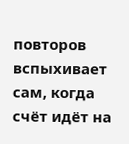повторов вспыхивает сам, когда счёт идёт на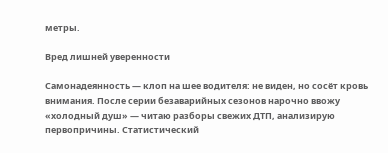метры.

Вред лишней уверенности

Самонадеянность — клоп на шее водителя: не виден, но сосёт кровь внимания. После серии безаварийных сезонов нарочно ввожу «холодный душ» — читаю разборы свежих ДТП, анализирую первопричины. Статистический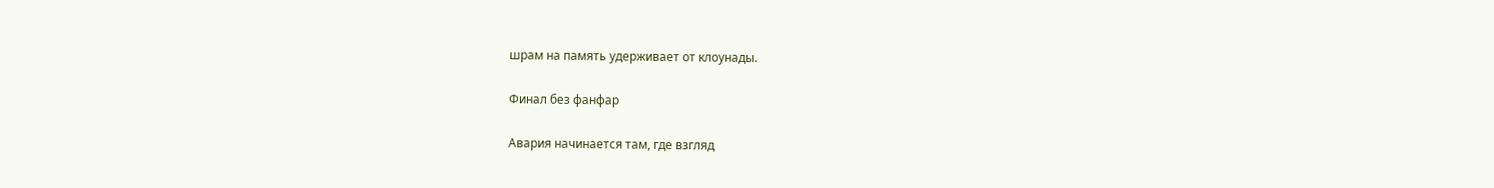шрам на память удерживает от клоунады.

Финал без фанфар

Авария начинается там, где взгляд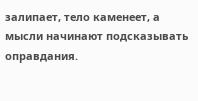залипает, тело каменеет, а мысли начинают подсказывать оправдания.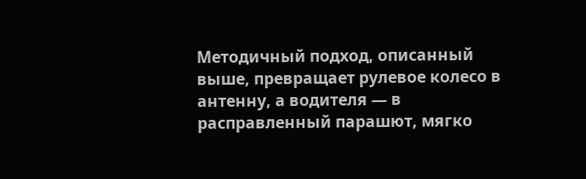Методичный подход, описанный выше, превращает рулевое колесо в антенну, а водителя — в расправленный парашют, мягко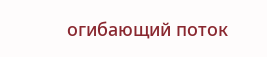огибающий поток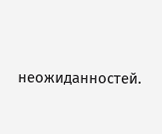неожиданностей.